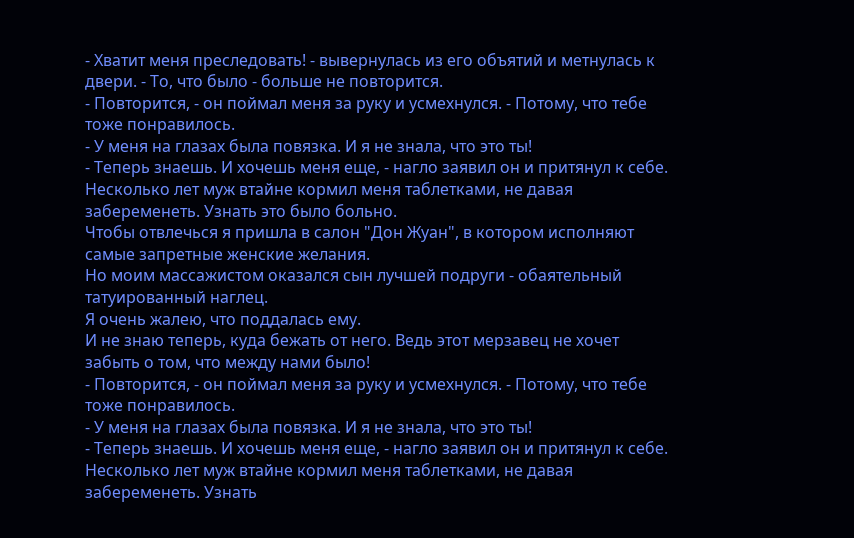- Хватит меня преследовать! - вывернулась из его объятий и метнулась к двери. - То, что было - больше не повторится.
- Повторится, - он поймал меня за руку и усмехнулся. - Потому, что тебе тоже понравилось.
- У меня на глазах была повязка. И я не знала, что это ты!
- Теперь знаешь. И хочешь меня еще, - нагло заявил он и притянул к себе.
Несколько лет муж втайне кормил меня таблетками, не давая забеременеть. Узнать это было больно.
Чтобы отвлечься я пришла в салон "Дон Жуан", в котором исполняют самые запретные женские желания.
Но моим массажистом оказался сын лучшей подруги - обаятельный татуированный наглец.
Я очень жалею, что поддалась ему.
И не знаю теперь, куда бежать от него. Ведь этот мерзавец не хочет забыть о том, что между нами было!
- Повторится, - он поймал меня за руку и усмехнулся. - Потому, что тебе тоже понравилось.
- У меня на глазах была повязка. И я не знала, что это ты!
- Теперь знаешь. И хочешь меня еще, - нагло заявил он и притянул к себе.
Несколько лет муж втайне кормил меня таблетками, не давая забеременеть. Узнать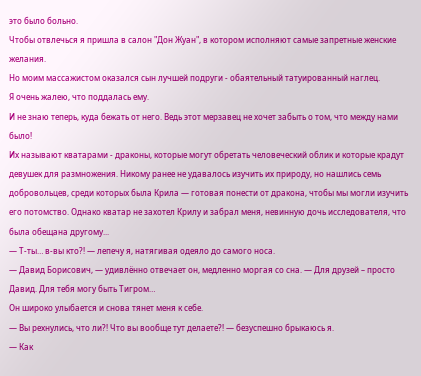это было больно.
Чтобы отвлечься я пришла в салон "Дон Жуан", в котором исполняют самые запретные женские желания.
Но моим массажистом оказался сын лучшей подруги - обаятельный татуированный наглец.
Я очень жалею, что поддалась ему.
И не знаю теперь, куда бежать от него. Ведь этот мерзавец не хочет забыть о том, что между нами было!
Их называют кватарами - драконы, которые могут обретать человеческий облик и которые крадут девушек для размножения. Никому ранее не удавалось изучить их природу, но нашлись семь добровольцев, среди которых была Крила — готовая понести от дракона, чтобы мы могли изучить его потомство. Однако кватар не захотел Крилу и забрал меня, невинную дочь исследователя, что была обещана другому...
— Т-ты… в-вы кто?! — лепечу я, натягивая одеяло до самого носа.
— Давид Борисович, — удивлённо отвечает он, медленно моргая со сна. — Для друзей – просто Давид. Для тебя могу быть Тигром…
Он широко улыбается и снова тянет меня к себе.
— Вы рехнулись, что ли?! Что вы вообще тут делаете?! — безуспешно брыкаюсь я.
— Как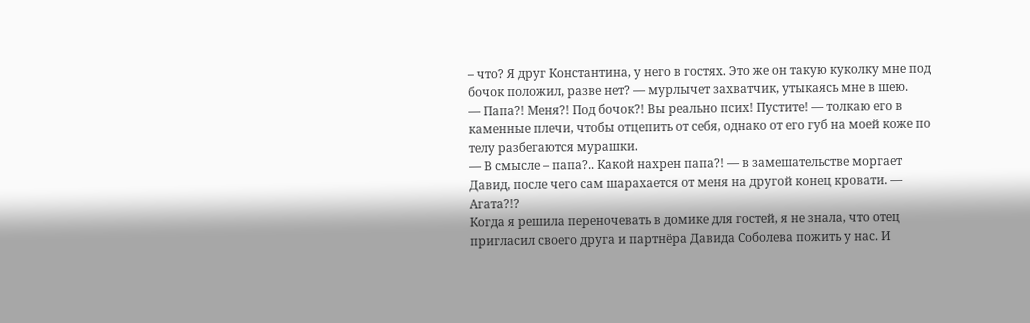– что? Я друг Константина, у него в гостях. Это же он такую куколку мне под бочок положил, разве нет? — мурлычет захватчик, утыкаясь мне в шею.
— Папа?! Меня?! Под бочок?! Вы реально псих! Пустите! — толкаю его в каменные плечи, чтобы отцепить от себя, однако от его губ на моей коже по телу разбегаются мурашки.
— В смысле – папа?.. Какой нахрен папа?! — в замешательстве моргает Давид, после чего сам шарахается от меня на другой конец кровати. — Агата?!?
Когда я решила переночевать в домике для гостей, я не знала, что отец пригласил своего друга и партнёра Давида Соболева пожить у нас. И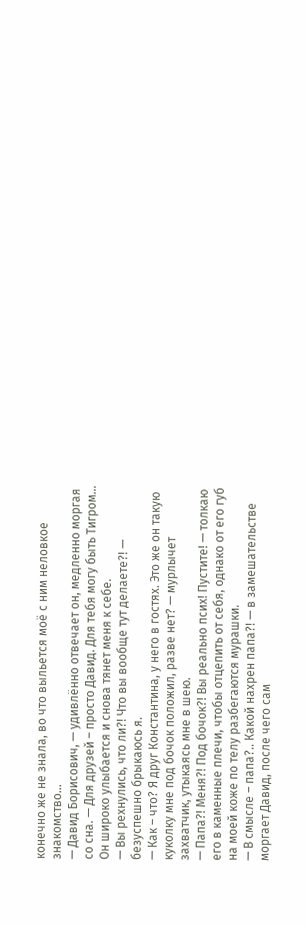конечно же не знала, во что выльется моё с ним неловкое знакомство...
— Давид Борисович, — удивлённо отвечает он, медленно моргая со сна. — Для друзей – просто Давид. Для тебя могу быть Тигром…
Он широко улыбается и снова тянет меня к себе.
— Вы рехнулись, что ли?! Что вы вообще тут делаете?! — безуспешно брыкаюсь я.
— Как – что? Я друг Константина, у него в гостях. Это же он такую куколку мне под бочок положил, разве нет? — мурлычет захватчик, утыкаясь мне в шею.
— Папа?! Меня?! Под бочок?! Вы реально псих! Пустите! — толкаю его в каменные плечи, чтобы отцепить от себя, однако от его губ на моей коже по телу разбегаются мурашки.
— В смысле – папа?.. Какой нахрен папа?! — в замешательстве моргает Давид, после чего сам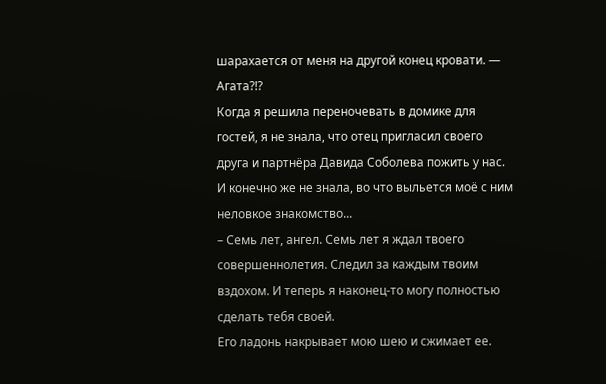шарахается от меня на другой конец кровати. — Агата?!?
Когда я решила переночевать в домике для гостей, я не знала, что отец пригласил своего друга и партнёра Давида Соболева пожить у нас. И конечно же не знала, во что выльется моё с ним неловкое знакомство...
– Семь лет, ангел. Семь лет я ждал твоего совершеннолетия. Следил за каждым твоим вздохом. И теперь я наконец-то могу полностью сделать тебя своей.
Его ладонь накрывает мою шею и сжимает ее.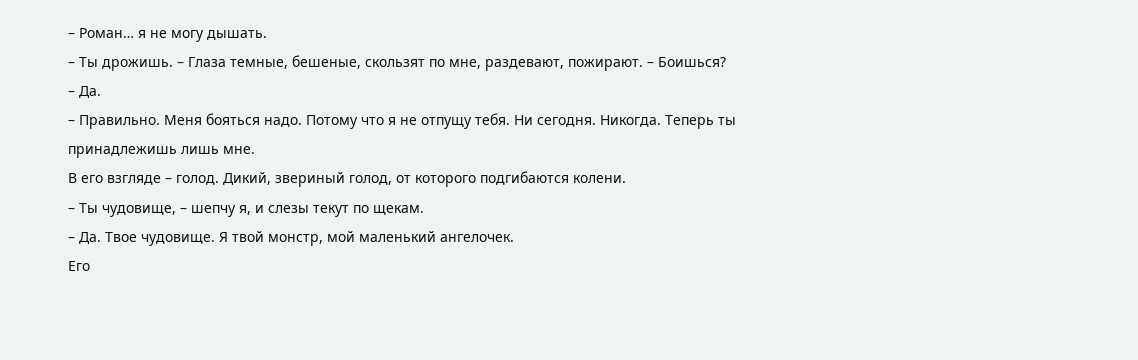– Роман… я не могу дышать.
– Ты дрожишь. – Глаза темные, бешеные, скользят по мне, раздевают, пожирают. – Боишься?
– Да.
– Правильно. Меня бояться надо. Потому что я не отпущу тебя. Ни сегодня. Никогда. Теперь ты принадлежишь лишь мне.
В его взгляде – голод. Дикий, звериный голод, от которого подгибаются колени.
– Ты чудовище, – шепчу я, и слезы текут по щекам.
– Да. Твое чудовище. Я твой монстр, мой маленький ангелочек.
Его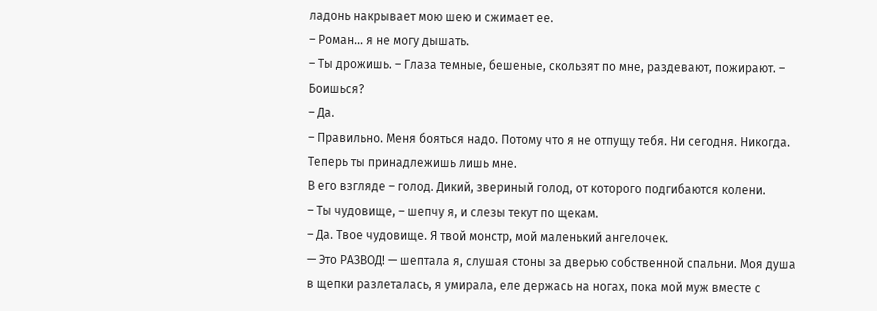ладонь накрывает мою шею и сжимает ее.
– Роман… я не могу дышать.
– Ты дрожишь. – Глаза темные, бешеные, скользят по мне, раздевают, пожирают. – Боишься?
– Да.
– Правильно. Меня бояться надо. Потому что я не отпущу тебя. Ни сегодня. Никогда. Теперь ты принадлежишь лишь мне.
В его взгляде – голод. Дикий, звериный голод, от которого подгибаются колени.
– Ты чудовище, – шепчу я, и слезы текут по щекам.
– Да. Твое чудовище. Я твой монстр, мой маленький ангелочек.
— Это РАЗВОД! — шептала я, слушая стоны за дверью собственной спальни. Моя душа в щепки разлеталась, я умирала, еле держась на ногах, пока мой муж вместе с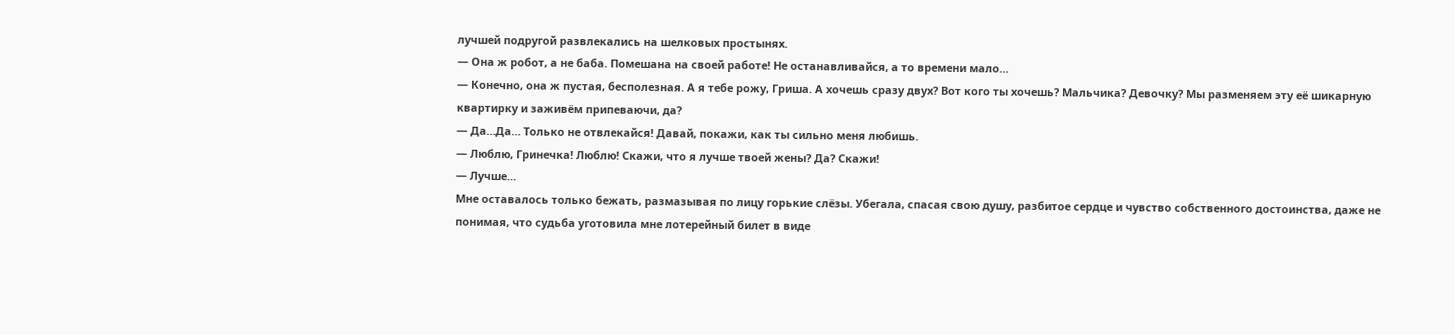лучшей подругой развлекались на шелковых простынях.
— Она ж робот, а не баба. Помешана на своей работе! Не останавливайся, а то времени мало…
— Конечно, она ж пустая, бесполезная. А я тебе рожу, Гриша. А хочешь сразу двух? Вот кого ты хочешь? Мальчика? Девочку? Мы разменяем эту её шикарную квартирку и заживём припеваючи, да?
— Да…Да… Только не отвлекайся! Давай, покажи, как ты сильно меня любишь.
— Люблю, Гринечка! Люблю! Скажи, что я лучше твоей жены? Да? Скажи!
— Лучше…
Мне оставалось только бежать, размазывая по лицу горькие слёзы. Убегала, спасая свою душу, разбитое сердце и чувство собственного достоинства, даже не понимая, что судьба уготовила мне лотерейный билет в виде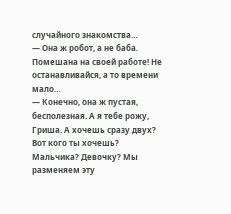случайного знакомства…
— Она ж робот, а не баба. Помешана на своей работе! Не останавливайся, а то времени мало…
— Конечно, она ж пустая, бесполезная. А я тебе рожу, Гриша. А хочешь сразу двух? Вот кого ты хочешь? Мальчика? Девочку? Мы разменяем эту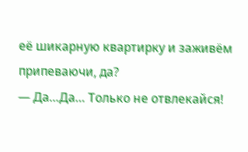её шикарную квартирку и заживём припеваючи, да?
— Да…Да… Только не отвлекайся!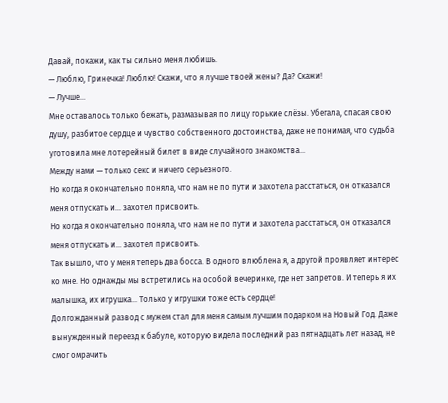Давай, покажи, как ты сильно меня любишь.
— Люблю, Гринечка! Люблю! Скажи, что я лучше твоей жены? Да? Скажи!
— Лучше…
Мне оставалось только бежать, размазывая по лицу горькие слёзы. Убегала, спасая свою душу, разбитое сердце и чувство собственного достоинства, даже не понимая, что судьба уготовила мне лотерейный билет в виде случайного знакомства…
Между нами — только секс и ничего серьезного.
Но когда я окончательно поняла, что нам не по пути и захотела расстаться, он отказался меня отпускать и… захотел присвоить.
Но когда я окончательно поняла, что нам не по пути и захотела расстаться, он отказался меня отпускать и… захотел присвоить.
Так вышло, что у меня теперь два босса. В одного влюблена я, а другой проявляет интерес ко мне. Но однажды мы встретились на особой вечеринке, где нет запретов. И теперь я их малышка, их игрушка… Только у игрушки тоже есть сердце!
Долгожданный развод с мужем стал для меня самым лучшим подарком на Новый Год. Даже вынужденный переезд к бабуле, которую видела последний раз пятнадцать лет назад, не смог омрачить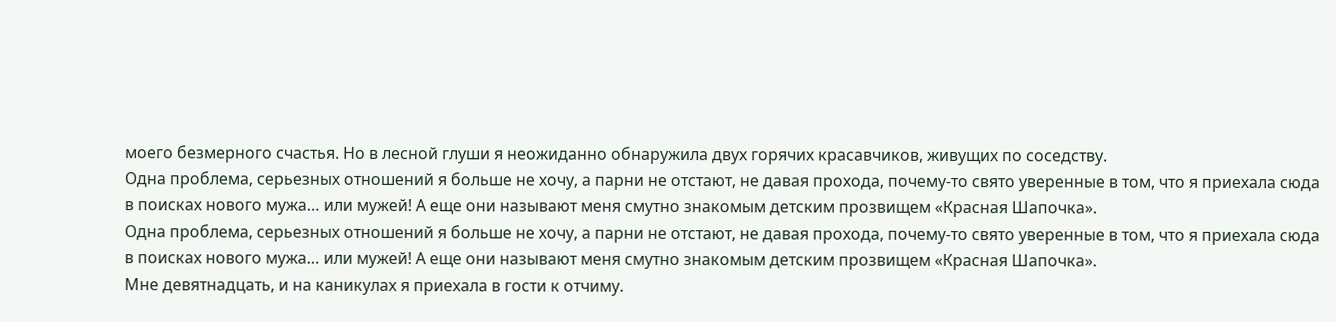моего безмерного счастья. Но в лесной глуши я неожиданно обнаружила двух горячих красавчиков, живущих по соседству.
Одна проблема, серьезных отношений я больше не хочу, а парни не отстают, не давая прохода, почему-то свято уверенные в том, что я приехала сюда в поисках нового мужа… или мужей! А еще они называют меня смутно знакомым детским прозвищем «Красная Шапочка».
Одна проблема, серьезных отношений я больше не хочу, а парни не отстают, не давая прохода, почему-то свято уверенные в том, что я приехала сюда в поисках нового мужа… или мужей! А еще они называют меня смутно знакомым детским прозвищем «Красная Шапочка».
Мне девятнадцать, и на каникулах я приехала в гости к отчиму.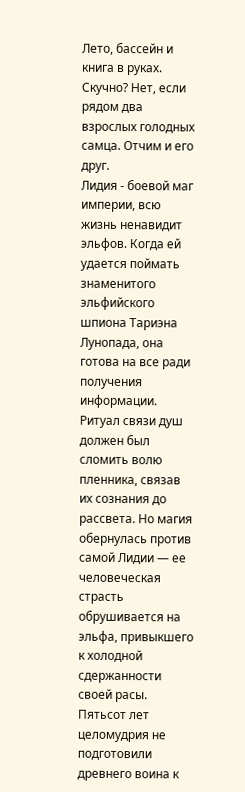Лето, бассейн и книга в руках. Скучно? Нет, если рядом два взрослых голодных самца. Отчим и его друг.
Лидия - боевой маг империи, всю жизнь ненавидит эльфов. Когда ей удается поймать знаменитого эльфийского шпиона Тариэна Лунопада, она готова на все ради получения информации.
Ритуал связи душ должен был сломить волю пленника, связав их сознания до рассвета. Но магия обернулась против самой Лидии — ее человеческая страсть обрушивается на эльфа, привыкшего к холодной сдержанности своей расы. Пятьсот лет целомудрия не подготовили древнего воина к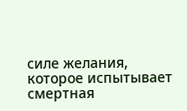силе желания, которое испытывает смертная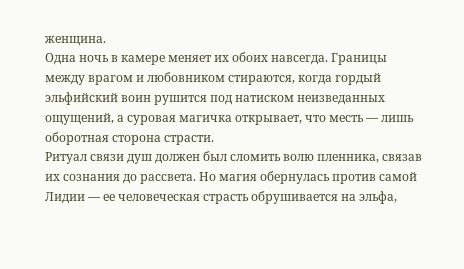женщина.
Одна ночь в камере меняет их обоих навсегда. Границы между врагом и любовником стираются, когда гордый эльфийский воин рушится под натиском неизведанных ощущений, а суровая магичка открывает, что месть — лишь оборотная сторона страсти.
Ритуал связи душ должен был сломить волю пленника, связав их сознания до рассвета. Но магия обернулась против самой Лидии — ее человеческая страсть обрушивается на эльфа,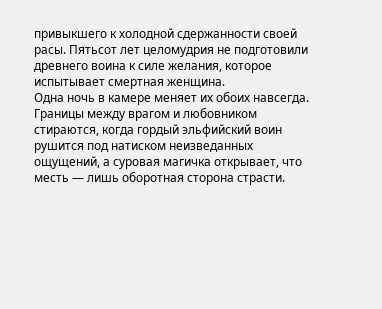привыкшего к холодной сдержанности своей расы. Пятьсот лет целомудрия не подготовили древнего воина к силе желания, которое испытывает смертная женщина.
Одна ночь в камере меняет их обоих навсегда. Границы между врагом и любовником стираются, когда гордый эльфийский воин рушится под натиском неизведанных ощущений, а суровая магичка открывает, что месть — лишь оборотная сторона страсти.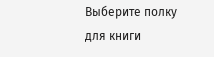Выберите полку для книги